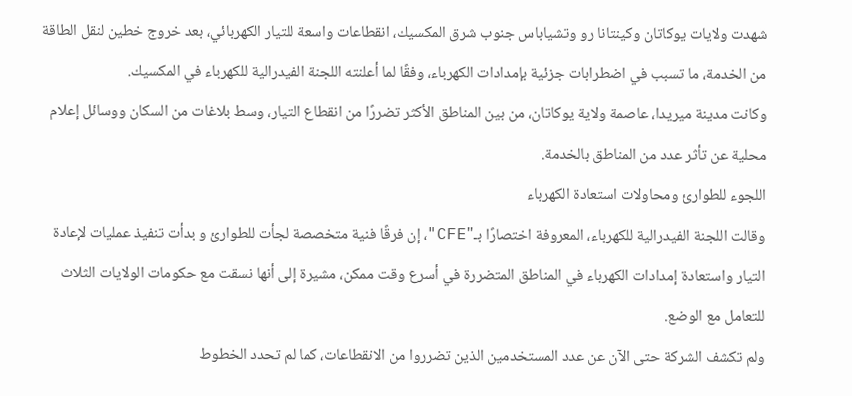شهدت ولايات يوكاتان وكينتانا رو وتشياباس جنوب شرق المكسيك، انقطاعات واسعة للتيار الكهربائي، بعد خروج خطين لنقل الطاقة من الخدمة، ما تسبب في اضطرابات جزئية بإمدادات الكهرباء، وفقًا لما أعلنته اللجنة الفيدرالية للكهرباء في المكسيك.
وكانت مدينة ميريدا، عاصمة ولاية يوكاتان، من بين المناطق الأكثر تضررًا من انقطاع التيار، وسط بلاغات من السكان ووسائل إعلام محلية عن تأثر عدد من المناطق بالخدمة.
اللجوء للطوارئ ومحاولات استعادة الكهرباء
وقالت اللجنة الفيدرالية للكهرباء، المعروفة اختصارًا بـ"CFE"، إن فرقًا فنية متخصصة لجأت للطوارئ و بدأت تنفيذ عمليات لإعادة التيار واستعادة إمدادات الكهرباء في المناطق المتضررة في أسرع وقت ممكن، مشيرة إلى أنها نسقت مع حكومات الولايات الثلاث للتعامل مع الوضع.
ولم تكشف الشركة حتى الآن عن عدد المستخدمين الذين تضرروا من الانقطاعات، كما لم تحدد الخطوط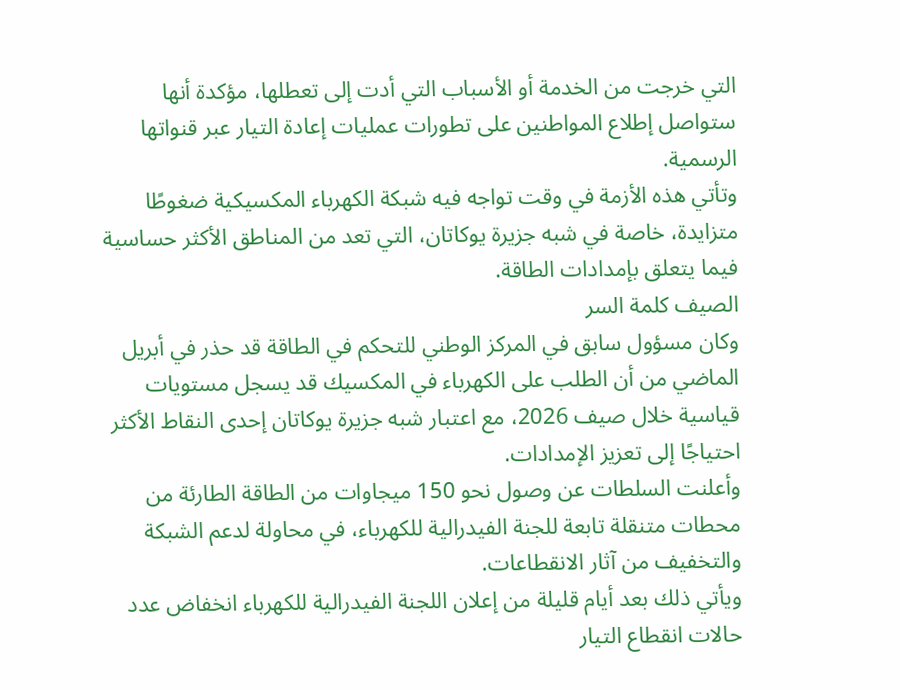التي خرجت من الخدمة أو الأسباب التي أدت إلى تعطلها، مؤكدة أنها ستواصل إطلاع المواطنين على تطورات عمليات إعادة التيار عبر قنواتها الرسمية.
وتأتي هذه الأزمة في وقت تواجه فيه شبكة الكهرباء المكسيكية ضغوطًا متزايدة، خاصة في شبه جزيرة يوكاتان، التي تعد من المناطق الأكثر حساسية فيما يتعلق بإمدادات الطاقة.
الصيف كلمة السر
وكان مسؤول سابق في المركز الوطني للتحكم في الطاقة قد حذر في أبريل الماضي من أن الطلب على الكهرباء في المكسيك قد يسجل مستويات قياسية خلال صيف 2026، مع اعتبار شبه جزيرة يوكاتان إحدى النقاط الأكثر احتياجًا إلى تعزيز الإمدادات.
وأعلنت السلطات عن وصول نحو 150 ميجاوات من الطاقة الطارئة من محطات متنقلة تابعة للجنة الفيدرالية للكهرباء، في محاولة لدعم الشبكة والتخفيف من آثار الانقطاعات.
ويأتي ذلك بعد أيام قليلة من إعلان اللجنة الفيدرالية للكهرباء انخفاض عدد حالات انقطاع التيار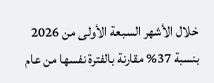خلال الأشهر السبعة الأولى من 2026 بنسبة 37% مقارنة بالفترة نفسها من عام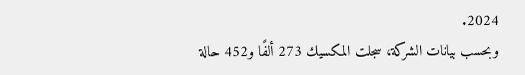2024.
وبحسب بيانات الشركة، سجلت المكسيك 273 ألفًا و452 حالة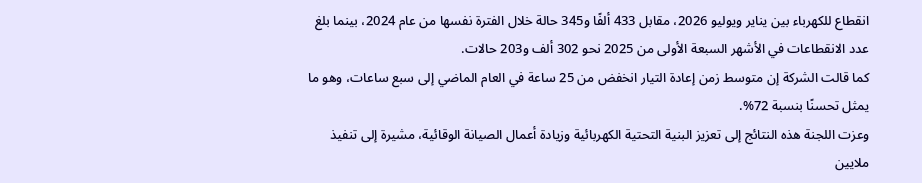انقطاع للكهرباء بين يناير ويوليو 2026، مقابل 433 ألفًا و345 حالة خلال الفترة نفسها من عام 2024، بينما بلغ عدد الانقطاعات في الأشهر السبعة الأولى من 2025 نحو 302 ألف و203 حالات.
كما قالت الشركة إن متوسط زمن إعادة التيار انخفض من 25 ساعة في العام الماضي إلى سبع ساعات، وهو ما يمثل تحسنًا بنسبة 72%.
وعزت اللجنة هذه النتائج إلى تعزيز البنية التحتية الكهربائية وزيادة أعمال الصيانة الوقائية، مشيرة إلى تنفيذ ملايين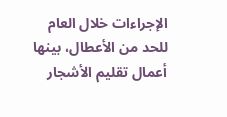الإجراءات خلال العام للحد من الأعطال، بينها أعمال تقليم الأشجار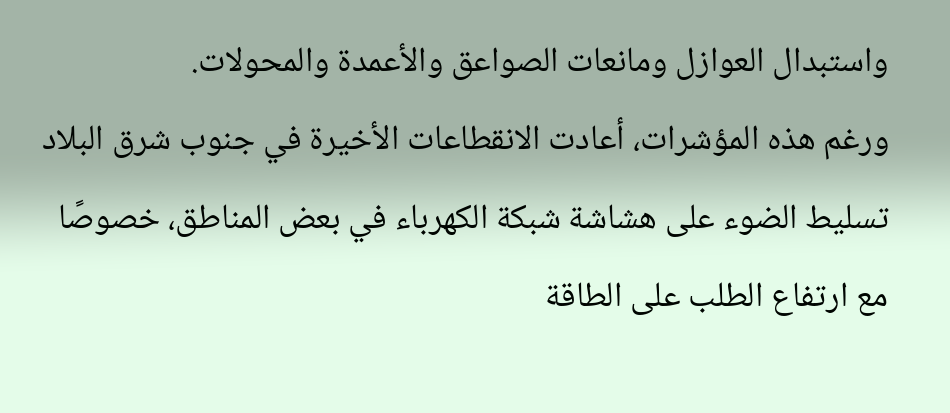واستبدال العوازل ومانعات الصواعق والأعمدة والمحولات.
ورغم هذه المؤشرات، أعادت الانقطاعات الأخيرة في جنوب شرق البلاد تسليط الضوء على هشاشة شبكة الكهرباء في بعض المناطق، خصوصًا مع ارتفاع الطلب على الطاقة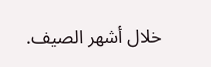خلال أشهر الصيف.